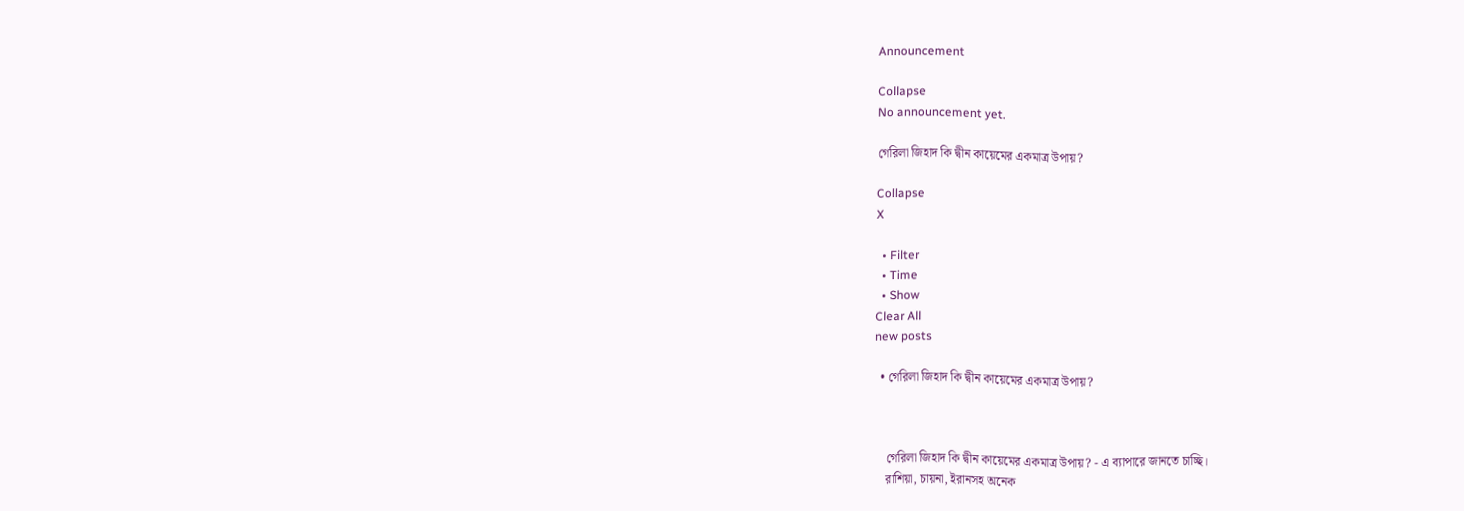Announcement

Collapse
No announcement yet.

গেরিলা জিহাদ কি দ্বীন কায়েমের একমাত্র উপায়?

Collapse
X

  • Filter
  • Time
  • Show
Clear All
new posts

  • গেরিলা জিহাদ কি দ্বীন কায়েমের একমাত্র উপায়?



    গেরিলা জিহাদ কি দ্বীন কায়েমের একমাত্র উপায়? - এ ব্যাপারে জানতে চাচ্ছি।
    রাশিয়া, চায়না, ইরানসহ অনেক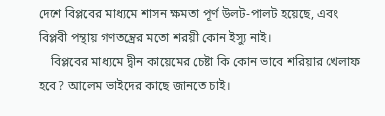দেশে বিপ্লবের মাধ্যমে শাসন ক্ষমতা পূর্ণ উলট-পালট হয়েছে, এবং বিপ্লবী পন্থায় গণতন্ত্রের মতো শরয়ী কোন ইস্যু নাই।
    বিপ্লবের মাধ্যমে দ্বীন কায়েমের চেষ্টা কি কোন ভাবে শরিয়ার খেলাফ হবে? আলেম ভাইদের কাছে জানতে চাই।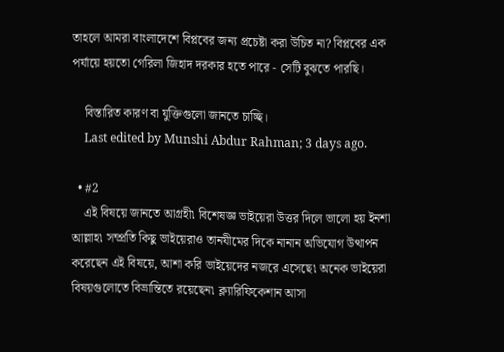তাহলে আমরা বাংলাদেশে বিপ্লবের জন্য প্রচেষ্টা করা উচিত না? বিপ্লবের এক পর্যায়ে হয়তো গেরিলা জিহাদ দরকার হতে পারে - সেটি বুঝতে পারছি।

    বিস্তারিত কারণ বা যুক্তিগুলো জানতে চাচ্ছি।
    Last edited by Munshi Abdur Rahman; 3 days ago.

  • #2
    এই বিষয়ে জানতে আগ্রহী৷ বিশেষজ্ঞ ভাইয়েরা উত্তর দিলে ভালো হয় ইনশা আল্লাহ৷ সম্প্রতি কিছু ভাইয়েরাও তানযীমের দিকে নানান অভিযোগ উত্থাপন করেছেন এই বিষয়ে, আশা করি ভাইয়েদের নজরে এসেছে৷ অনেক ভাইয়েরা বিষয়গুলোতে বিভ্রান্তিতে রয়েছেন৷ ক্ল্যারিফিকেশান আসা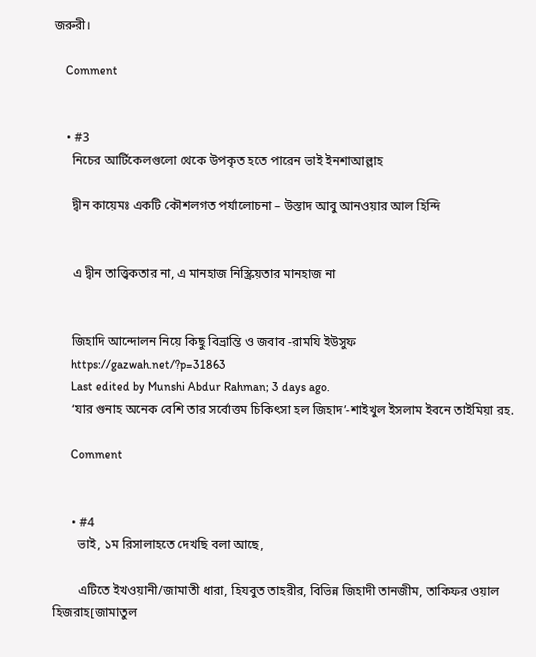জরুরী।

    Comment


    • #3
      নিচের আর্টিকেলগুলো থেকে উপকৃত হতে পারেন ভাই ইনশাআল্লাহ

      দ্বীন কায়েমঃ একটি কৌশলগত পর্যালোচনা – উস্তাদ আবু আনওয়ার আল হিন্দি


      এ দ্বীন তাত্ত্বিকতার না, এ মানহাজ নিস্ক্রিয়তার মানহাজ না


      জিহাদি আন্দোলন নিয়ে কিছু বিভ্রান্তি ও জবাব -রামযি ইউসুফ
      https://gazwah.net/?p=31863
      Last edited by Munshi Abdur Rahman; 3 days ago.
      ‘যার গুনাহ অনেক বেশি তার সর্বোত্তম চিকিৎসা হল জিহাদ’-শাইখুল ইসলাম ইবনে তাইমিয়া রহ.

      Comment


      • #4
        ভাই, ১ম রিসালাহতে দেখছি বলা আছে,

        এটিতে ইখওয়ানী/জামাতী ধারা, হিযবুত তাহরীর, বিভিন্ন জিহাদী তানজীম, তাকিফর ওয়াল হিজরাহ[জামাতুল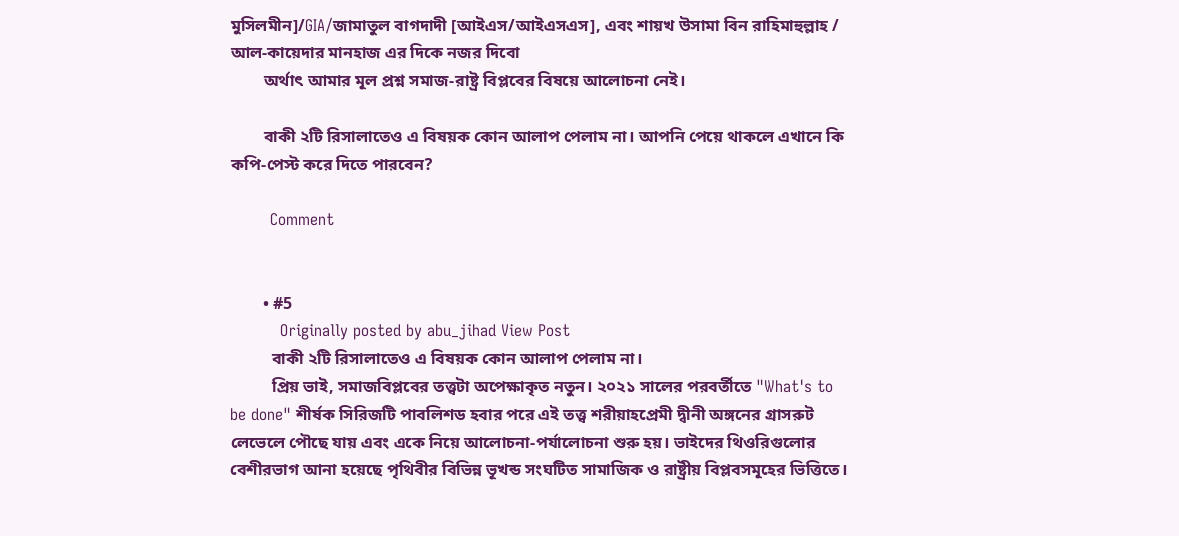মুসিলমীন]/GIA/জামাতুল বাগদাদী [আইএস/আইএসএস], এবং শায়খ উসামা বিন রাহিমাহুল্লাহ / আল-কায়েদার মানহাজ এর দিকে নজর দিবো
        অর্থাৎ আমার মূল প্রশ্ন সমাজ-রাষ্ট্র বিপ্লবের বিষয়ে আলোচনা নেই।

        বাকী ২টি রিসালাতেও এ বিষয়ক কোন আলাপ পেলাম না। আপনি পেয়ে থাকলে এখানে কি কপি-পেস্ট করে দিতে পারবেন?

        Comment


        • #5
          Originally posted by abu_jihad View Post
          বাকী ২টি রিসালাতেও এ বিষয়ক কোন আলাপ পেলাম না।
          প্রিয় ভাই, সমাজবিপ্লবের তত্ত্বটা অপেক্ষাকৃত নতুন। ২০২১ সালের পরবর্তীতে "What's to be done" শীর্ষক সিরিজটি পাবলিশড হবার পরে এই তত্ত্ব শরীয়াহপ্রেমী দ্বীনী অঙ্গনের গ্রাসরুট লেভেলে পৌছে যায় এবং একে নিয়ে আলোচনা-পর্যালোচনা শুরু হয়। ভাইদের থিওরিগুলোর বেশীরভাগ আনা হয়েছে পৃথিবীর বিভিন্ন ভূখন্ড সংঘটিত সামাজিক ও রাষ্ট্রীয় বিপ্লবসমূহের ভিত্তিতে।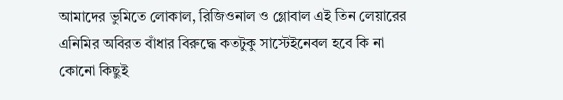আমাদের ভুমিতে লোকাল, রিজিওনাল ও গ্লোবাল এই তিন লেয়ারের এনিমির অবিরত বাঁধার বিরুদ্ধে কতটুকু সাস্টেইনেবল হবে কি না কোনো কিছুই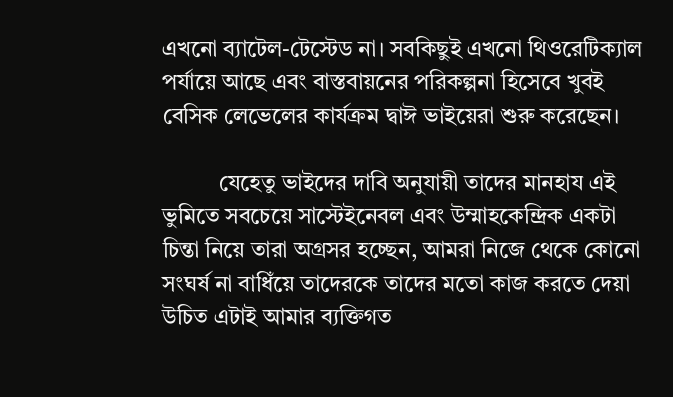এখনো ব্যাটেল-টেস্টেড না। সবকিছুই এখনো থিওরেটিক্যাল পর্যায়ে আছে এবং বাস্তবায়নের পরিকল্পনা হিসেবে খুবই বেসিক লেভেলের কার্যক্রম দ্বাঈ ভাইয়েরা শুরু করেছেন।

          যেহেতু ভাইদের দাবি অনুযায়ী তাদের মানহায এই ভুমিতে সবচেয়ে সাস্টেইনেবল এবং উম্মাহকেন্দ্রিক একটা চিন্তা নিয়ে তারা অগ্রসর হচ্ছেন, আমরা নিজে থেকে কোনো সংঘর্ষ না বাধিঁয়ে তাদেরকে তাদের মতো কাজ করতে দেয়া উচিত এটাই আমার ব্যক্তিগত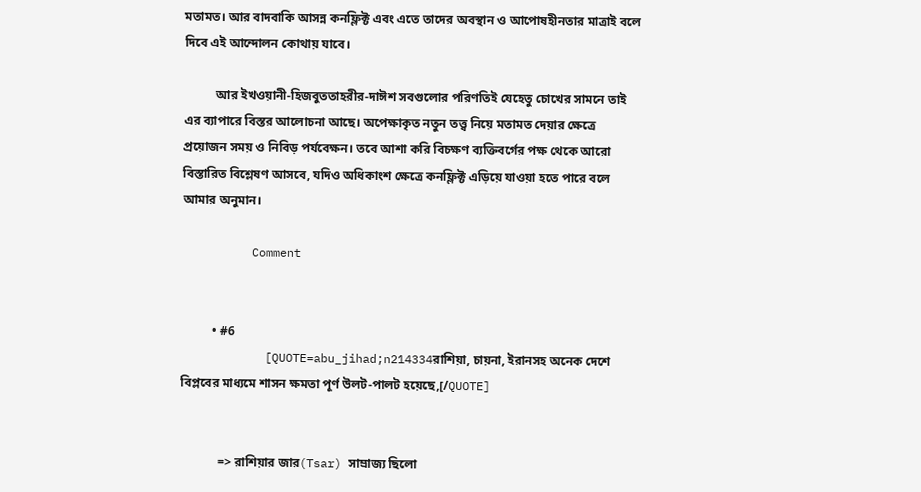মতামত। আর বাদবাকি আসন্ন কনফ্লিক্ট এবং এতে তাদের অবস্থান ও আপোষহীনতার মাত্রাই বলে দিবে এই আন্দোলন কোথায় যাবে।

          আর ইখওয়ানী-হিজবুততাহরীর-দাঈশ সবগুলোর পরিণতিই যেহেতু চোখের সামনে তাই এর ব্যাপারে বিস্তর আলোচনা আছে। অপেক্ষাকৃত নতুন তত্ত্ব নিয়ে মতামত দেয়ার ক্ষেত্রে প্রয়োজন সময় ও নিবিড় পর্যবেক্ষন। তবে আশা করি বিচক্ষণ ব্যক্তিবর্গের পক্ষ থেকে আরো বিস্তারিত বিশ্লেষণ আসবে, যদিও অধিকাংশ ক্ষেত্রে কনফ্লিক্ট এড়িয়ে যাওয়া হতে পারে বলে আমার অনুমান।

          Comment


          • #6
            [QUOTE=abu_jihad;n214334রাশিয়া, চায়না, ইরানসহ অনেক দেশে বিপ্লবের মাধ্যমে শাসন ক্ষমতা পূর্ণ উলট-পালট হয়েছে,[/QUOTE]


            => রাশিয়ার জার(Tsar) সাম্রাজ্য ছিলো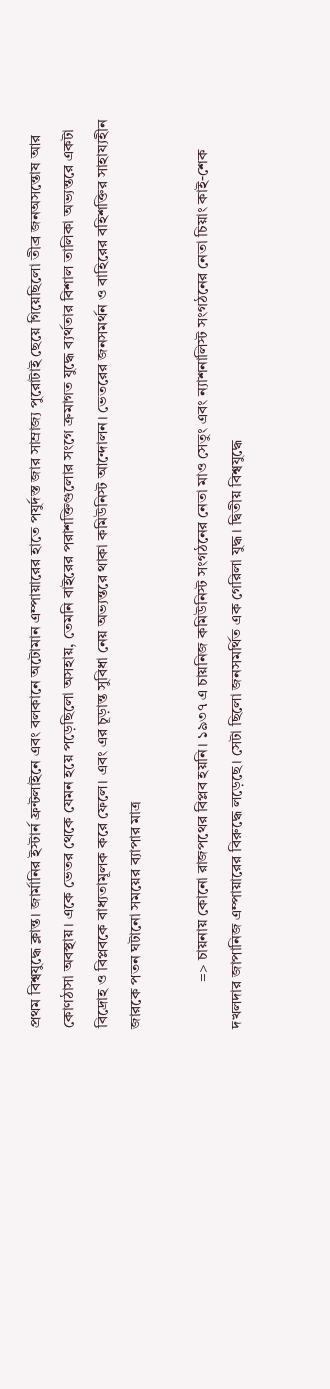প্রথম বিশ্বযুদ্ধে ক্লান্ত। জার্মানির ইস্টার্ন ফ্রন্টলাইনে এবং বলকানে অটোমান এম্পায়ারের হাতে পযুর্দস্ত জার সাম্রাজ্য পুরোটাই ছেয়ে গিয়েছিলো তীব্র জনঅসন্তোষ আর কোণঠাসা অবস্থায়। একে ভেতর থেকে যেমন হয়ে পড়েছিলো অসহায়, তেমনি বাইরের পরাশক্তিগুলোর সংগে ক্রমাগত যুদ্ধে ব্যর্থতার বিশাল তালিকা অভ্যন্তরে একটা বিদ্রোহ ও বিপ্লবকে বাধ্যতামূলক করে ফেলে। এবং এর চূড়ান্ত সুবিধা নেয় অভ্যন্তরে থাকা কমিউনিস্ট আন্দোলন। ভেতরের জনসমর্থন ও বাহিরের বহিশক্তির সাহায্যহীন জারকে পতন ঘটানো সময়ের ব্যাপার মাত্র

            => চায়নায় কোনো রাজপথের বিপ্লব হয়নি। ১৯৩৭ এ চায়নিজ কমিউনিস্ট সংগঠনের নেতা মাও সেতুং এবং ন্যাশনালিস্ট সংগঠনের নেতা চিয়াং কাই-শেক দখলদার জাপানিজ এম্পায়ারের বিরুদ্ধে লড়েছে। সেটা ছিলো জনসমর্থিত এক গেরিলা যুদ্ধ। দ্বিতীয় বিশ্বযুদ্ধে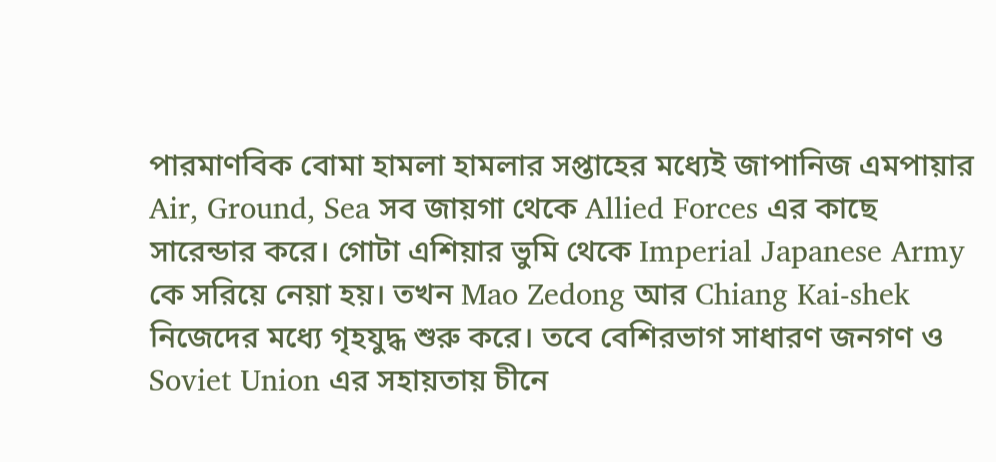পারমাণবিক বোমা হামলা হামলার সপ্তাহের মধ্যেই জাপানিজ এমপায়ার Air, Ground, Sea সব জায়গা থেকে Allied Forces এর কাছে সারেন্ডার করে। গোটা এশিয়ার ভুমি থেকে Imperial Japanese Army কে সরিয়ে নেয়া হয়। তখন Mao Zedong আর Chiang Kai-shek নিজেদের মধ্যে গৃহযুদ্ধ শুরু করে। তবে বেশিরভাগ সাধারণ জনগণ ও Soviet Union এর সহায়তায় চীনে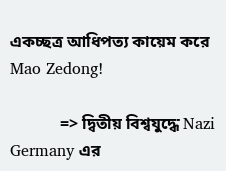একচ্ছত্র আধিপত্য কায়েম করে Mao Zedong!

            => দ্বিতীয় বিশ্বযুদ্ধে Nazi Germany এর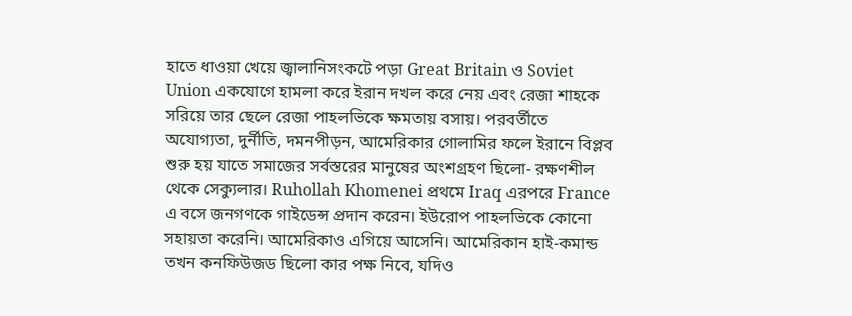হাতে ধাওয়া খেয়ে জ্বালানিসংকটে পড়া Great Britain ও Soviet Union একযোগে হামলা করে ইরান দখল করে নেয় এবং রেজা শাহকে সরিয়ে তার ছেলে রেজা পাহলভিকে ক্ষমতায় বসায়। পরবর্তীতে অযোগ্যতা, দুর্নীতি, দমনপীড়ন, আমেরিকার গোলামির ফলে ইরানে বিপ্লব শুরু হয় যাতে সমাজের সর্বস্তরের মানুষের অংশগ্রহণ ছিলো- রক্ষণশীল থেকে সেক্যুলার। Ruhollah Khomenei প্রথমে Iraq এরপরে France এ বসে জনগণকে গাইডেন্স প্রদান করেন। ইউরোপ পাহলভিকে কোনো সহায়তা করেনি। আমেরিকাও এগিয়ে আসেনি। আমেরিকান হাই-কমান্ড তখন কনফিউজড ছিলো কার পক্ষ নিবে, যদিও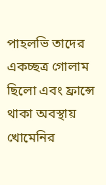পাহলভি তাদের একচ্ছত্র গোলাম ছিলো এবং ফ্রান্সে থাকা অবস্থায় খোমেনির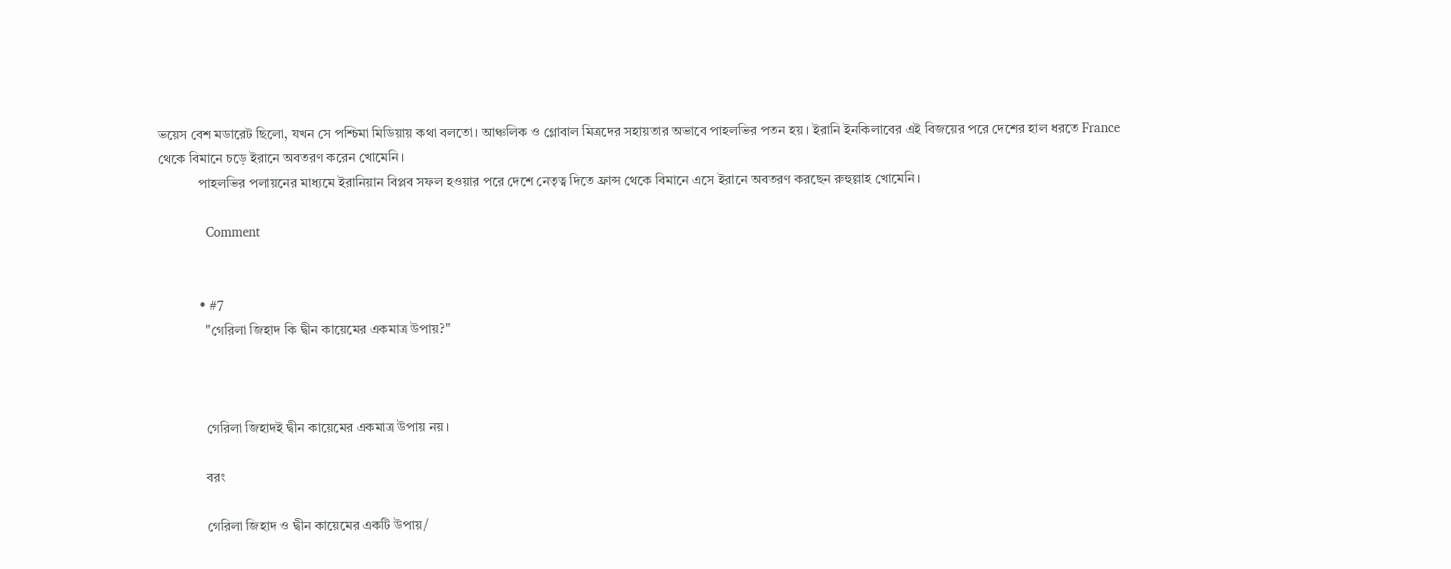ভয়েস বেশ মডারেট ছিলো, যখন সে পশ্চিমা মিডিয়ায় কথা বলতো। আঞ্চলিক ও গ্লোবাল মিত্রদের সহায়তার অভাবে পাহলভির পতন হয়। ইরানি ইনকিলাবের এই বিজয়ের পরে দেশের হাল ধরতে France থেকে বিমানে চড়ে ইরানে অবতরণ করেন খোমেনি।
            পাহলভির পলায়নের মাধ্যমে ইরানিয়ান বিপ্লব সফল হওয়ার পরে দেশে নেতৃত্ব দিতে ফ্রান্স থেকে বিমানে এসে ইরানে অবতরণ করছেন রুহুল্লাহ খোমেনি।

            Comment


            • #7
              "গেরিলা জিহাদ কি দ্বীন কায়েমের একমাত্র উপায়?"



              গেরিলা জিহাদই দ্বীন কায়েমের একমাত্র উপায় নয়।

              বরং

              গেরিলা জিহাদ ও দ্বীন কায়েমের একটি উপায়/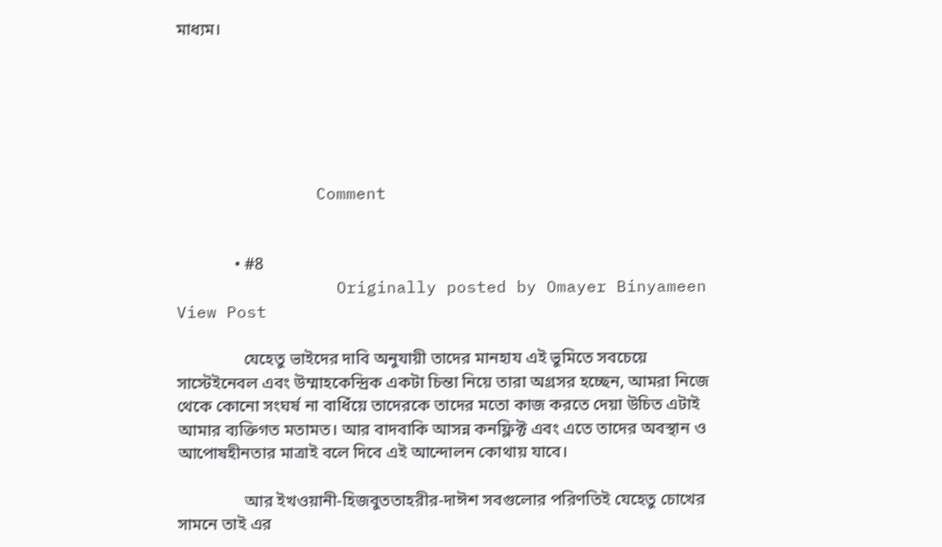মাধ্যম।






              Comment


              • #8
                Originally posted by Omayer Binyameen View Post

                যেহেতু ভাইদের দাবি অনুযায়ী তাদের মানহায এই ভুমিতে সবচেয়ে সাস্টেইনেবল এবং উম্মাহকেন্দ্রিক একটা চিন্তা নিয়ে তারা অগ্রসর হচ্ছেন, আমরা নিজে থেকে কোনো সংঘর্ষ না বাধিঁয়ে তাদেরকে তাদের মতো কাজ করতে দেয়া উচিত এটাই আমার ব্যক্তিগত মতামত। আর বাদবাকি আসন্ন কনফ্লিক্ট এবং এতে তাদের অবস্থান ও আপোষহীনতার মাত্রাই বলে দিবে এই আন্দোলন কোথায় যাবে।

                আর ইখওয়ানী-হিজবুততাহরীর-দাঈশ সবগুলোর পরিণতিই যেহেতু চোখের সামনে তাই এর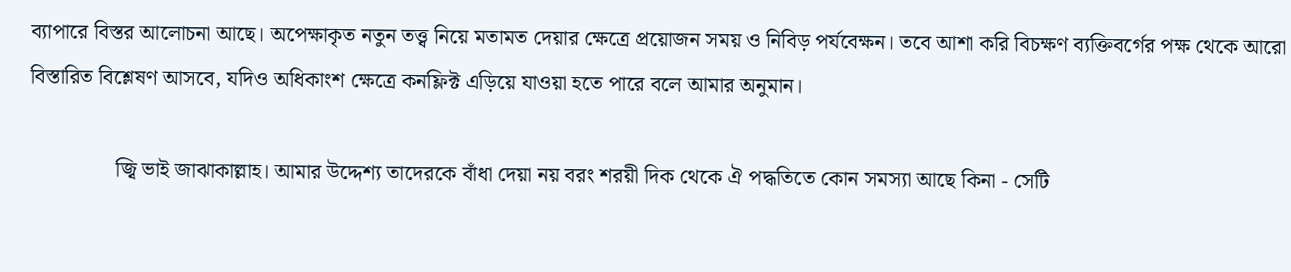ব্যাপারে বিস্তর আলোচনা আছে। অপেক্ষাকৃত নতুন তত্ত্ব নিয়ে মতামত দেয়ার ক্ষেত্রে প্রয়োজন সময় ও নিবিড় পর্যবেক্ষন। তবে আশা করি বিচক্ষণ ব্যক্তিবর্গের পক্ষ থেকে আরো বিস্তারিত বিশ্লেষণ আসবে, যদিও অধিকাংশ ক্ষেত্রে কনফ্লিক্ট এড়িয়ে যাওয়া হতে পারে বলে আমার অনুমান।

                জ্বি ভাই জাঝাকাল্লাহ। আমার উদ্দেশ্য তাদেরকে বাঁধা দেয়া নয় বরং শরয়ী দিক থেকে ঐ পদ্ধতিতে কোন সমস্যা আছে কিনা - সেটি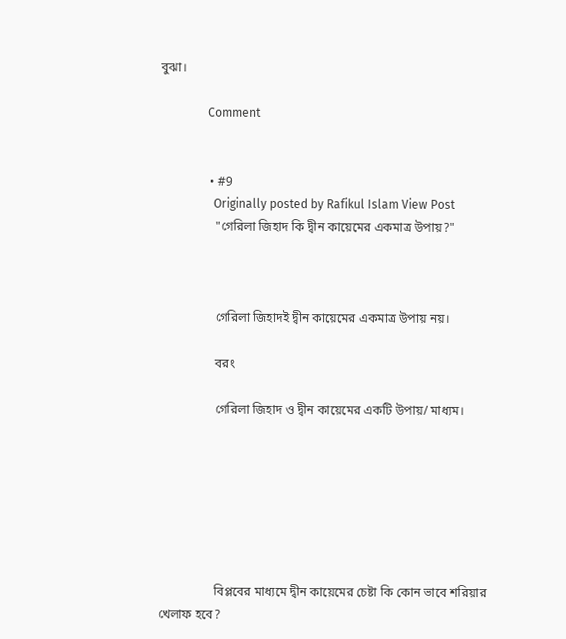বুঝা।

                Comment


                • #9
                  Originally posted by Rafikul Islam View Post
                  "গেরিলা জিহাদ কি দ্বীন কায়েমের একমাত্র উপায়?"



                  গেরিলা জিহাদই দ্বীন কায়েমের একমাত্র উপায় নয়।

                  বরং

                  গেরিলা জিহাদ ও দ্বীন কায়েমের একটি উপায়/ মাধ্যম।







                  বিপ্লবের মাধ্যমে দ্বীন কায়েমের চেষ্টা কি কোন ভাবে শরিয়ার খেলাফ হবে?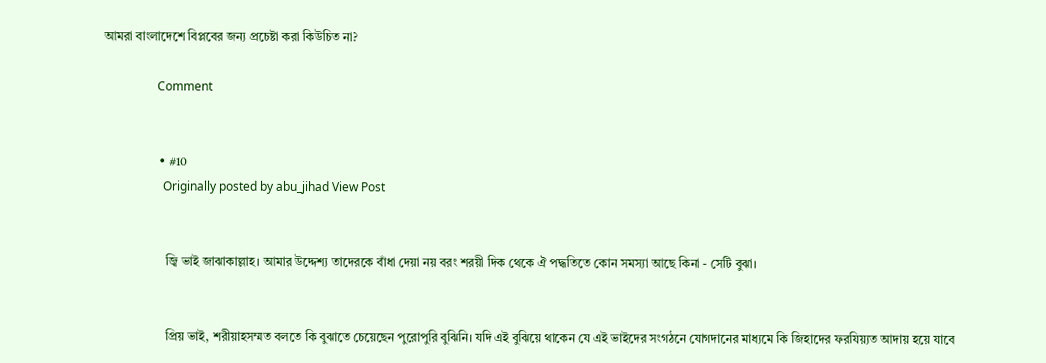আমরা বাংলাদেশে বিপ্লবের জন্য প্রচেষ্টা করা কিউচিত না?

                  Comment


                  • #10
                    Originally posted by abu_jihad View Post


                    জ্বি ভাই জাঝাকাল্লাহ। আমার উদ্দেশ্য তাদেরকে বাঁধা দেয়া নয় বরং শরয়ী দিক থেকে ঐ পদ্ধতিতে কোন সমস্যা আছে কিনা - সেটি বুঝা।


                    প্রিয় ভাই, শরীয়াহসম্মত বলতে কি বুঝাতে চেয়েছেন পুরোপুরি বুঝিনি। যদি এই বুঝিয়ে থাকেন যে এই ভাইদের সংগঠনে যোগদানের মাধ্যমে কি জিহাদের ফরযিয়্যত আদায় হয়ে যাবে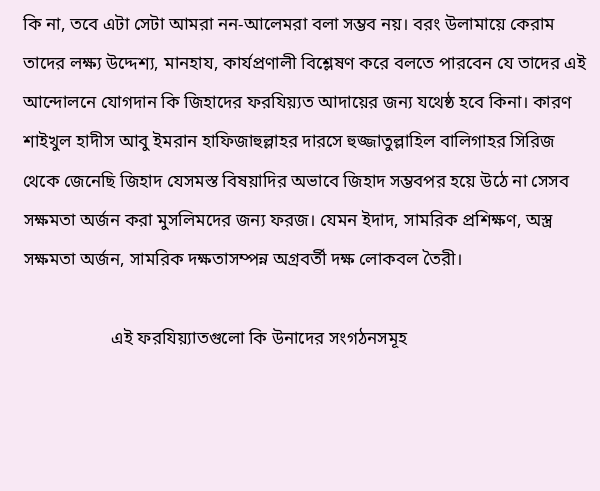কি না, তবে এটা সেটা আমরা নন-আলেমরা বলা সম্ভব নয়। বরং উলামায়ে কেরাম তাদের লক্ষ্য উদ্দেশ্য, মানহায, কার্যপ্রণালী বিশ্লেষণ করে বলতে পারবেন যে তাদের এই আন্দোলনে যোগদান কি জিহাদের ফরযিয়্যত আদায়ের জন্য যথেষ্ঠ হবে কিনা। কারণ শাইখুল হাদীস আবু ইমরান হাফিজাহুল্লাহর দারসে হুজ্জাতুল্লাহিল বালিগাহর সিরিজ থেকে জেনেছি জিহাদ যেসমস্ত বিষয়াদির অভাবে জিহাদ সম্ভবপর হয়ে উঠে না সেসব সক্ষমতা অর্জন করা মুসলিমদের জন্য ফরজ। যেমন ইদাদ, সামরিক প্রশিক্ষণ, অস্ত্র সক্ষমতা অর্জন, সামরিক দক্ষতাসম্পন্ন অগ্রবর্তী দক্ষ লোকবল তৈরী।

                    এই ফরযিয়্যাতগুলো কি উনাদের সংগঠনসমূহ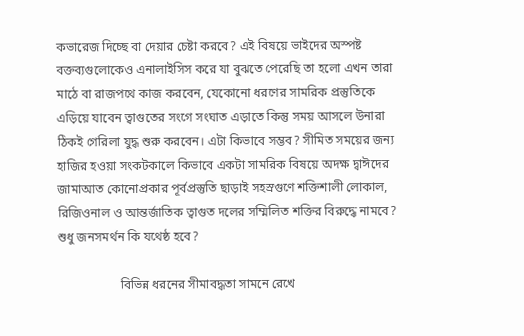কভারেজ দিচ্ছে বা দেয়ার চেষ্টা করবে? এই বিষয়ে ভাইদের অস্পষ্ট বক্তব্যগুলোকেও এনালাইসিস করে যা বুঝতে পেরেছি তা হলো এখন তারা মাঠে বা রাজপথে কাজ করবেন, যেকোনো ধরণের সামরিক প্রস্তুতিকে এড়িয়ে যাবেন ত্বাগুতের সংগে সংঘাত এড়াতে কিন্তু সময় আসলে উনারা ঠিকই গেরিলা যুদ্ধ শুরু করবেন। এটা কিভাবে সম্ভব? সীমিত সময়ের জন্য হাজির হওয়া সংকটকালে কিভাবে একটা সামরিক বিষয়ে অদক্ষ দ্বাঈদের জামাআত কোনোপ্রকার পূর্বপ্রস্তুতি ছাড়াই সহস্রগুণে শক্তিশালী লোকাল, রিজিওনাল ও আন্তর্জাতিক ত্বাগুত দলের সম্মিলিত শক্তির বিরুদ্ধে নামবে? শুধু জনসমর্থন কি যথেষ্ঠ হবে?

                    বিভিন্ন ধরনের সীমাবদ্ধতা সামনে রেখে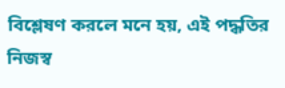বিশ্লেষণ করলে মনে হয়, এই পদ্ধতির নিজস্ব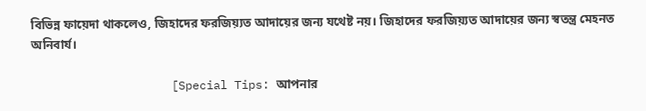বিভিন্ন ফায়েদা থাকলেও, জিহাদের ফরজিয়্যত আদায়ের জন্য যথেষ্ট নয়। জিহাদের ফরজিয়্যত আদায়ের জন্য স্বতন্ত্র মেহনত অনিবার্য।

                    [Special Tips: আপনার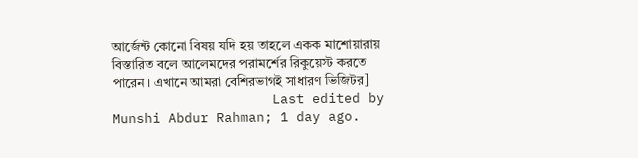আর্জেন্ট কোনো বিষয় যদি হয় তাহলে একক মাশোয়ারায় বিস্তারিত বলে আলেমদের পরামর্শের রিকুয়েস্ট করতে পারেন। এখানে আমরা বেশিরভাগই সাধারণ ভিজিটর]
                    Last edited by Munshi Abdur Rahman; 1 day ago.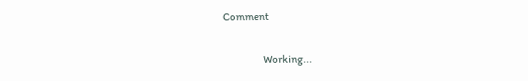Comment

                    Working...